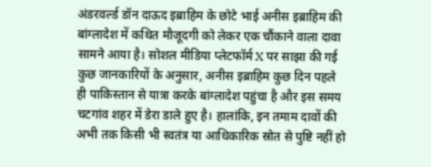अंडरवर्ल्ड डॉन दाऊद इब्राहिम के छोटे भाई अनीस इब्राहिम की बांग्लादेश में कथित मौजूदगी को लेकर एक चौंकाने वाला दावा सामने आया है। सोशल मीडिया प्लेटफॉर्म X पर साझा की गई कुछ जानकारियों के अनुसार, अनीस इब्राहिम कुछ दिन पहले ही पाकिस्तान से यात्रा करके बांग्लादेश पहुंचा है और इस समय चटगांव शहर में डेरा डाले हुए है। हालांकि, इन तमाम दावों की अभी तक किसी भी स्वतंत्र या आधिकारिक स्रोत से पुष्टि नहीं हो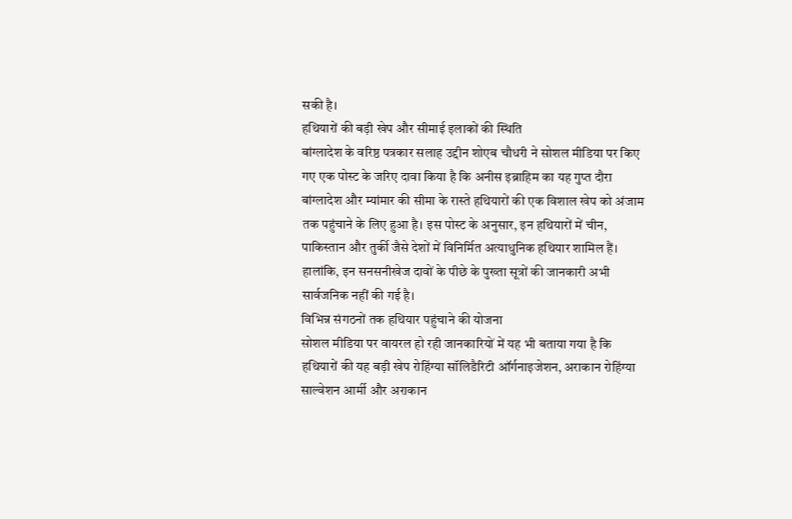सकी है।
हथियारों की बड़ी खेप और सीमाई इलाकों की स्थिति
बांग्लादेश के वरिष्ठ पत्रकार सलाह उद्दीन शोएब चौधरी ने सोशल मीडिया पर किए गए एक पोस्ट के जरिए दावा किया है कि अनीस इब्राहिम का यह गुप्त दौरा बांग्लादेश और म्यांमार की सीमा के रास्ते हथियारों की एक विशाल खेप को अंजाम तक पहुंचाने के लिए हुआ है। इस पोस्ट के अनुसार, इन हथियारों में चीन, पाकिस्तान और तुर्की जैसे देशों में विनिर्मित अत्याधुनिक हथियार शामिल हैं। हालांकि, इन सनसनीखेज दावों के पीछे के पुख्ता सूत्रों की जानकारी अभी सार्वजनिक नहीं की गई है।
विभिन्न संगठनों तक हथियार पहुंचाने की योजना
सोशल मीडिया पर वायरल हो रही जानकारियों में यह भी बताया गया है कि हथियारों की यह बड़ी खेप रोहिंग्या सॉलिडैरिटी ऑर्गनाइजेशन, अराकान रोहिंग्या साल्वेशन आर्मी और अराकान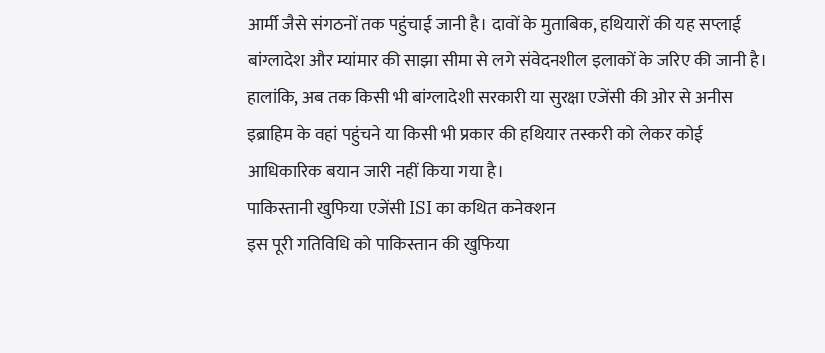आर्मी जैसे संगठनों तक पहुंचाई जानी है। दावों के मुताबिक, हथियारों की यह सप्लाई बांग्लादेश और म्यांमार की साझा सीमा से लगे संवेदनशील इलाकों के जरिए की जानी है। हालांकि, अब तक किसी भी बांग्लादेशी सरकारी या सुरक्षा एजेंसी की ओर से अनीस इब्राहिम के वहां पहुंचने या किसी भी प्रकार की हथियार तस्करी को लेकर कोई आधिकारिक बयान जारी नहीं किया गया है।
पाकिस्तानी खुफिया एजेंसी ISI का कथित कनेक्शन
इस पूरी गतिविधि को पाकिस्तान की खुफिया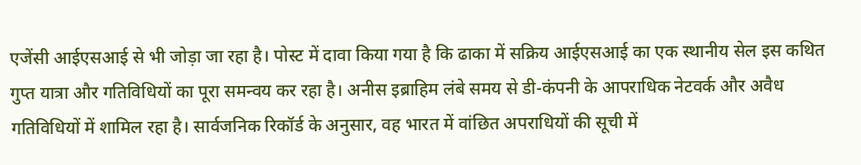एजेंसी आईएसआई से भी जोड़ा जा रहा है। पोस्ट में दावा किया गया है कि ढाका में सक्रिय आईएसआई का एक स्थानीय सेल इस कथित गुप्त यात्रा और गतिविधियों का पूरा समन्वय कर रहा है। अनीस इब्राहिम लंबे समय से डी-कंपनी के आपराधिक नेटवर्क और अवैध गतिविधियों में शामिल रहा है। सार्वजनिक रिकॉर्ड के अनुसार, वह भारत में वांछित अपराधियों की सूची में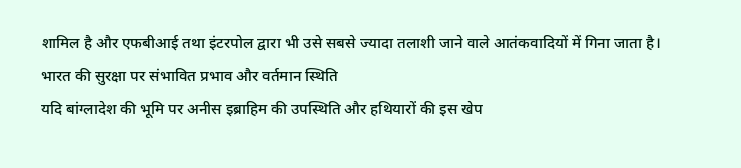शामिल है और एफबीआई तथा इंटरपोल द्वारा भी उसे सबसे ज्यादा तलाशी जाने वाले आतंकवादियों में गिना जाता है।
भारत की सुरक्षा पर संभावित प्रभाव और वर्तमान स्थिति
यदि बांग्लादेश की भूमि पर अनीस इब्राहिम की उपस्थिति और हथियारों की इस खेप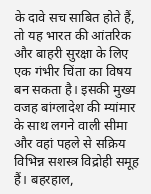के दावे सच साबित होते हैं, तो यह भारत की आंतरिक और बाहरी सुरक्षा के लिए एक गंभीर चिंता का विषय बन सकता है। इसकी मुख्य वजह बांग्लादेश की म्यांमार के साथ लगने वाली सीमा और वहां पहले से सक्रिय विभिन्न सशस्त्र विद्रोही समूह हैं। बहरहाल,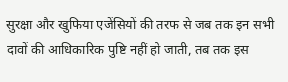सुरक्षा और खुफिया एजेंसियों की तरफ से जब तक इन सभी दावों की आधिकारिक पुष्टि नहीं हो जाती, तब तक इस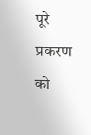पूरे प्रकरण को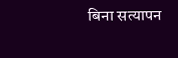बिना सत्यापन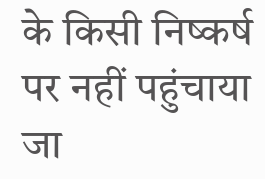के किसी निष्कर्ष पर नहीं पहुंचाया जा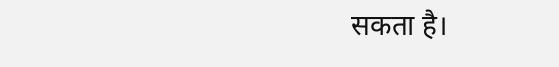सकता है।